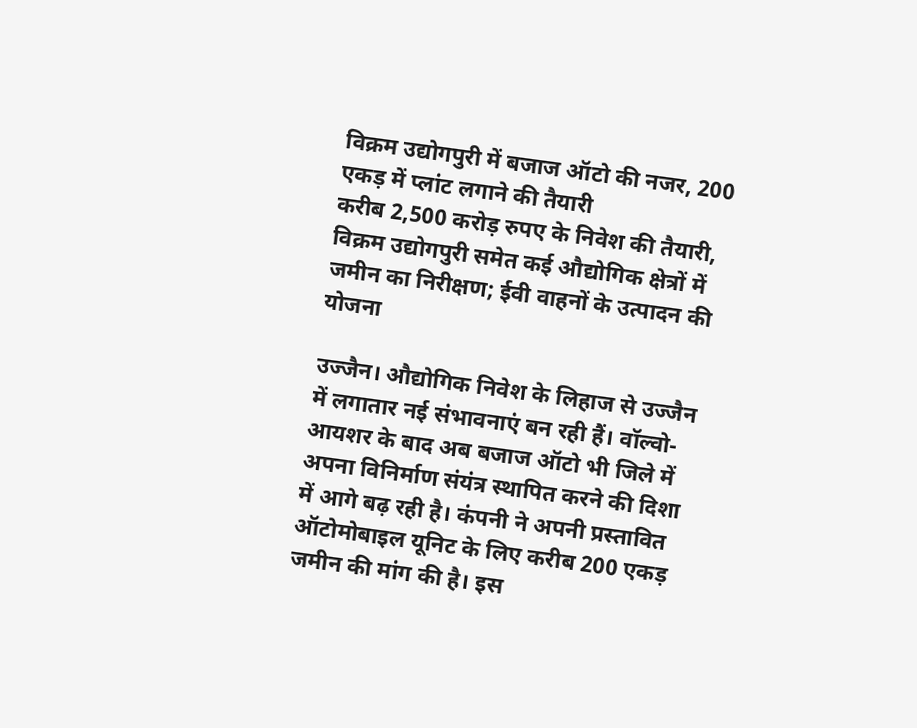विक्रम उद्योगपुरी में बजाज ऑटो की नजर, 200 एकड़ में प्लांट लगाने की तैयारी
करीब 2,500 करोड़ रुपए के निवेश की तैयारी, विक्रम उद्योगपुरी समेत कई औद्योगिक क्षेत्रों में जमीन का निरीक्षण; ईवी वाहनों के उत्पादन की योजना

उज्जैन। औद्योगिक निवेश के लिहाज से उज्जैन में लगातार नई संभावनाएं बन रही हैं। वॉल्वो-आयशर के बाद अब बजाज ऑटो भी जिले में अपना विनिर्माण संयंत्र स्थापित करने की दिशा में आगे बढ़ रही है। कंपनी ने अपनी प्रस्तावित ऑटोमोबाइल यूनिट के लिए करीब 200 एकड़ जमीन की मांग की है। इस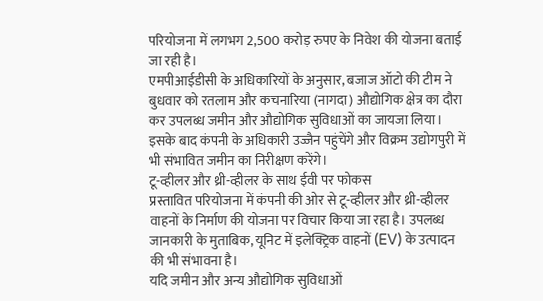परियोजना में लगभग 2,500 करोड़ रुपए के निवेश की योजना बताई जा रही है।
एमपीआईडीसी के अधिकारियों के अनुसार, बजाज ऑटो की टीम ने बुधवार को रतलाम और कचनारिया (नागदा) औद्योगिक क्षेत्र का दौरा कर उपलब्ध जमीन और औद्योगिक सुविधाओं का जायजा लिया। इसके बाद कंपनी के अधिकारी उज्जैन पहुंचेंगे और विक्रम उद्योगपुरी में भी संभावित जमीन का निरीक्षण करेंगे।
टू-व्हीलर और थ्री-व्हीलर के साथ ईवी पर फोकस
प्रस्तावित परियोजना में कंपनी की ओर से टू-व्हीलर और थ्री-व्हीलर वाहनों के निर्माण की योजना पर विचार किया जा रहा है। उपलब्ध जानकारी के मुताबिक, यूनिट में इलेक्ट्रिक वाहनों (EV) के उत्पादन की भी संभावना है।
यदि जमीन और अन्य औद्योगिक सुविधाओं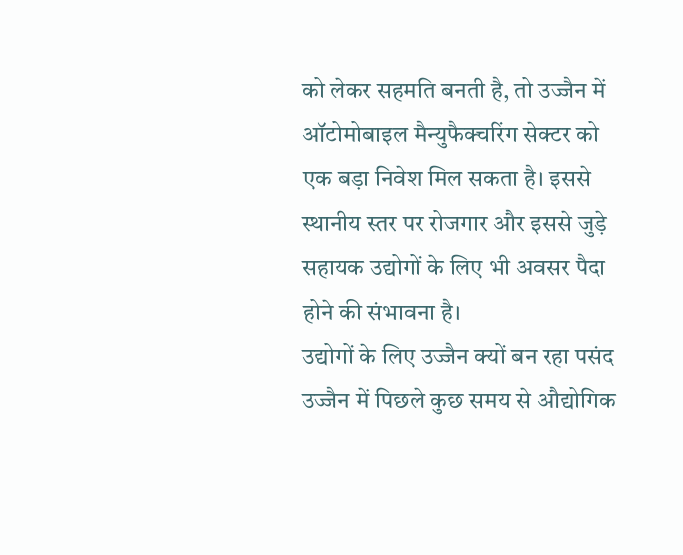को लेकर सहमति बनती है, तो उज्जैन में ऑटोमोबाइल मैन्युफैक्चरिंग सेक्टर को एक बड़ा निवेश मिल सकता है। इससे स्थानीय स्तर पर रोजगार और इससे जुड़े सहायक उद्योगों के लिए भी अवसर पैदा होने की संभावना है।
उद्योगों के लिए उज्जैन क्यों बन रहा पसंद
उज्जैन में पिछले कुछ समय से औद्योगिक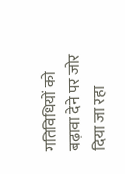गतिविधियों को बढ़ावा देने पर जोर दिया जा रहा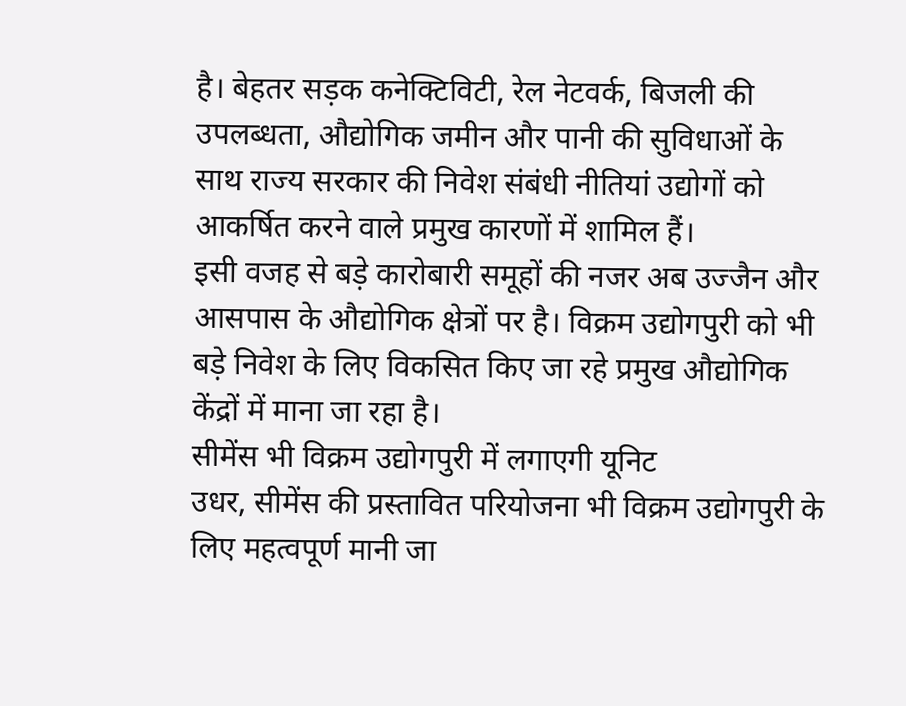है। बेहतर सड़क कनेक्टिविटी, रेल नेटवर्क, बिजली की उपलब्धता, औद्योगिक जमीन और पानी की सुविधाओं के साथ राज्य सरकार की निवेश संबंधी नीतियां उद्योगों को आकर्षित करने वाले प्रमुख कारणों में शामिल हैं।
इसी वजह से बड़े कारोबारी समूहों की नजर अब उज्जैन और आसपास के औद्योगिक क्षेत्रों पर है। विक्रम उद्योगपुरी को भी बड़े निवेश के लिए विकसित किए जा रहे प्रमुख औद्योगिक केंद्रों में माना जा रहा है।
सीमेंस भी विक्रम उद्योगपुरी में लगाएगी यूनिट
उधर, सीमेंस की प्रस्तावित परियोजना भी विक्रम उद्योगपुरी के लिए महत्वपूर्ण मानी जा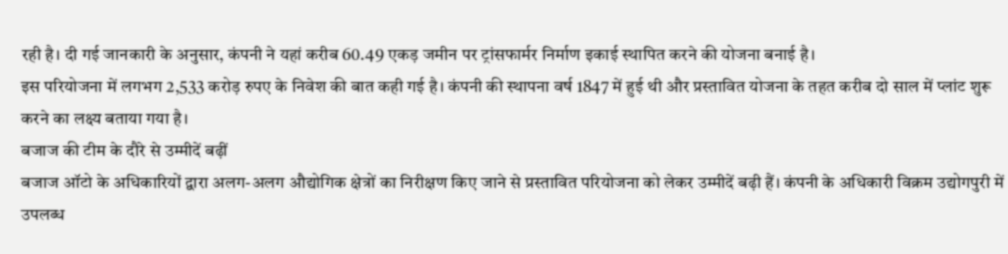रही है। दी गई जानकारी के अनुसार, कंपनी ने यहां करीब 60.49 एकड़ जमीन पर ट्रांसफार्मर निर्माण इकाई स्थापित करने की योजना बनाई है।
इस परियोजना में लगभग 2,533 करोड़ रुपए के निवेश की बात कही गई है। कंपनी की स्थापना वर्ष 1847 में हुई थी और प्रस्तावित योजना के तहत करीब दो साल में प्लांट शुरू करने का लक्ष्य बताया गया है।
बजाज की टीम के दौरे से उम्मीदें बढ़ीं
बजाज ऑटो के अधिकारियों द्वारा अलग-अलग औद्योगिक क्षेत्रों का निरीक्षण किए जाने से प्रस्तावित परियोजना को लेकर उम्मीदें बढ़ी हैं। कंपनी के अधिकारी विक्रम उद्योगपुरी में उपलब्ध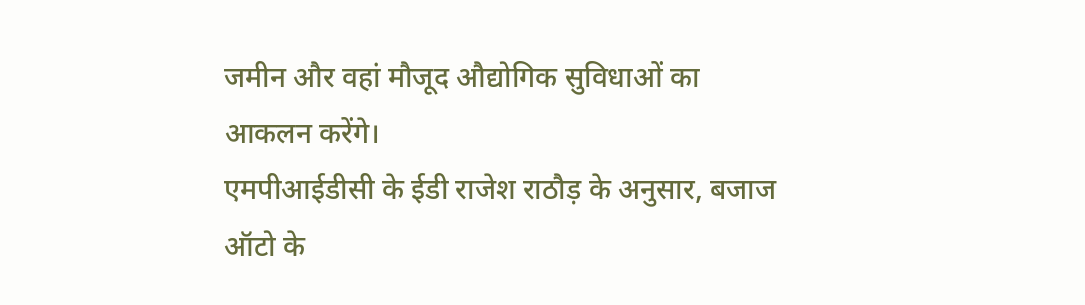जमीन और वहां मौजूद औद्योगिक सुविधाओं का आकलन करेंगे।
एमपीआईडीसी के ईडी राजेश राठौड़ के अनुसार, बजाज ऑटो के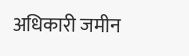अधिकारी जमीन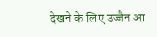देखने के लिए उज्जैन आ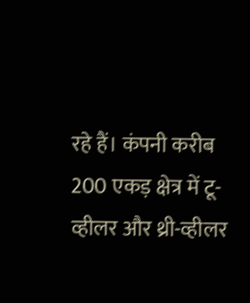रहे हैं। कंपनी करीब 200 एकड़ क्षेत्र में टू-व्हीलर और थ्री-व्हीलर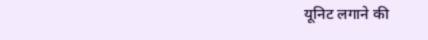यूनिट लगाने की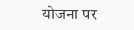योजना पर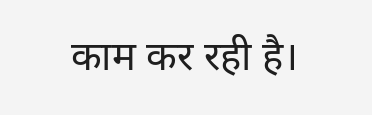काम कर रही है।